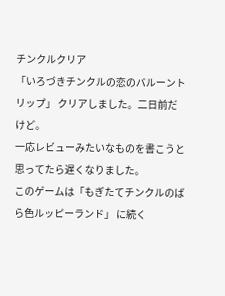チンクルクリア
「いろづきチンクルの恋のバルーントリップ」 クリアしました。二日前だけど。
一応レビューみたいなものを書こうと思ってたら遅くなりました。
このゲームは「もぎたてチンクルのばら色ルッピーランド」 に続く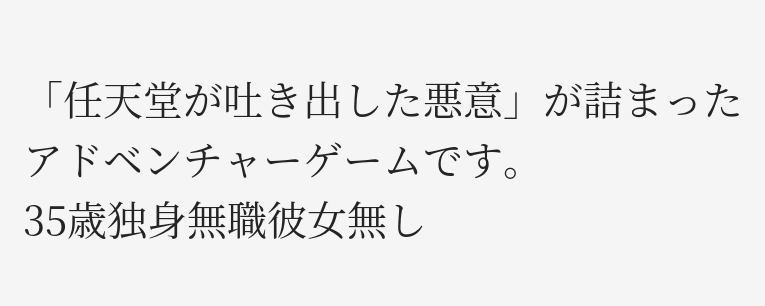「任天堂が吐き出した悪意」が詰まったアドベンチャーゲームです。
35歳独身無職彼女無し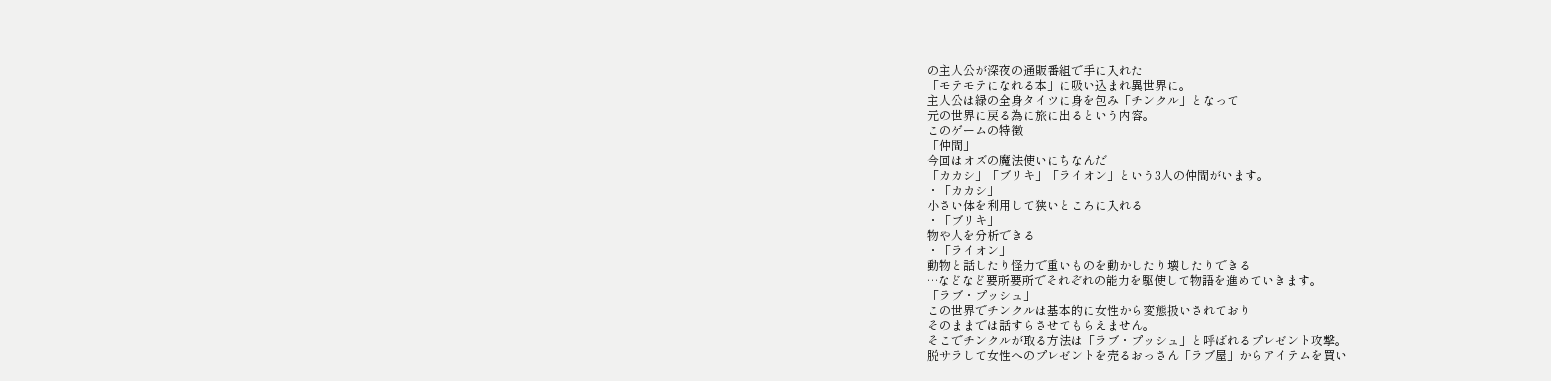の主人公が深夜の通販番組で手に入れた
「モテモテになれる本」に吸い込まれ異世界に。
主人公は緑の全身タイツに身を包み「チンクル」となって
元の世界に戻る為に旅に出るという内容。
このゲームの特徴
「仲間」
今回はオズの魔法使いにちなんだ
「カカシ」「ブリキ」「ライオン」という3人の仲間がいます。
・「カカシ」
小さい体を利用して狭いところに入れる
・「ブリキ」
物や人を分析できる
・「ライオン」
動物と話したり怪力で重いものを動かしたり壊したりできる
…などなど要所要所でそれぞれの能力を駆使して物語を進めていきます。
「ラブ・プッシュ」
この世界でチンクルは基本的に女性から変態扱いされており
そのままでは話すらさせてもらえません。
そこでチンクルが取る方法は「ラブ・プッシュ」と呼ばれるプレゼント攻撃。
脱サラして女性へのプレゼントを売るおっさん「ラブ屋」からアイテムを買い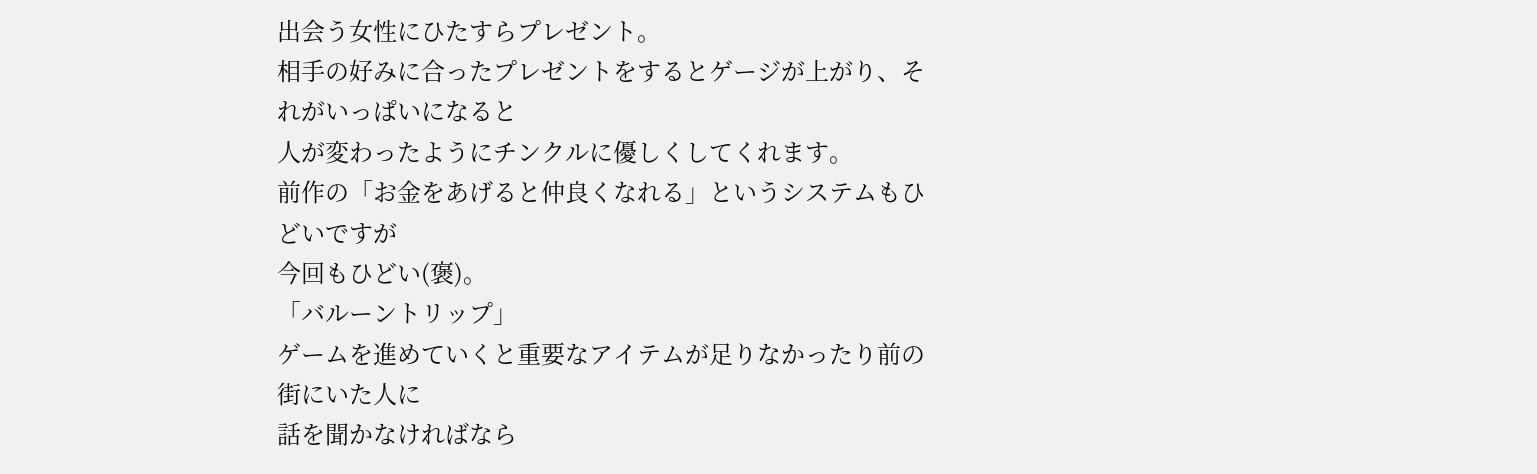出会う女性にひたすらプレゼント。
相手の好みに合ったプレゼントをするとゲージが上がり、それがいっぱいになると
人が変わったようにチンクルに優しくしてくれます。
前作の「お金をあげると仲良くなれる」というシステムもひどいですが
今回もひどい(褒)。
「バルーントリップ」
ゲームを進めていくと重要なアイテムが足りなかったり前の街にいた人に
話を聞かなければなら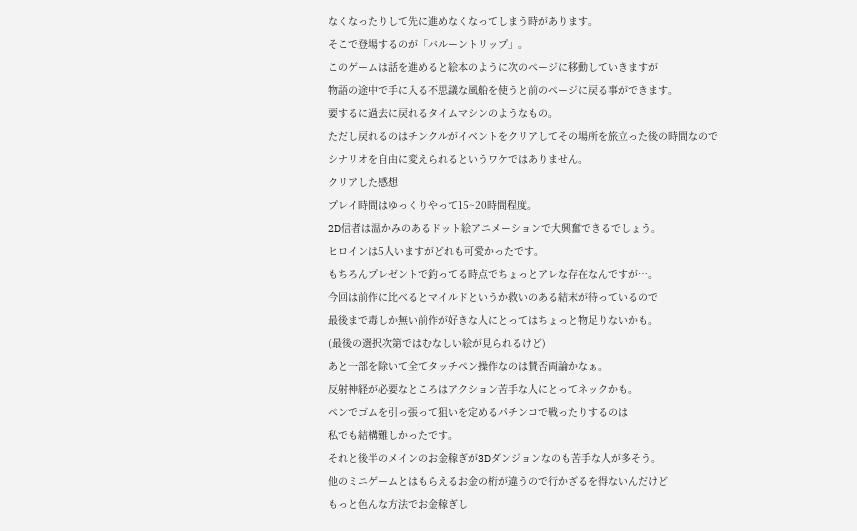なくなったりして先に進めなくなってしまう時があります。
そこで登場するのが「バルーントリップ」。
このゲームは話を進めると絵本のように次のページに移動していきますが
物語の途中で手に入る不思議な風船を使うと前のページに戻る事ができます。
要するに過去に戻れるタイムマシンのようなもの。
ただし戻れるのはチンクルがイベントをクリアしてその場所を旅立った後の時間なので
シナリオを自由に変えられるというワケではありません。
クリアした感想
プレイ時間はゆっくりやって15~20時間程度。
2D信者は温かみのあるドット絵アニメーションで大興奮できるでしょう。
ヒロインは5人いますがどれも可愛かったです。
もちろんプレゼントで釣ってる時点でちょっとアレな存在なんですが…。
今回は前作に比べるとマイルドというか救いのある結末が待っているので
最後まで毒しか無い前作が好きな人にとってはちょっと物足りないかも。
(最後の選択次第ではむなしい絵が見られるけど)
あと一部を除いて全てタッチペン操作なのは賛否両論かなぁ。
反射神経が必要なところはアクション苦手な人にとってネックかも。
ペンでゴムを引っ張って狙いを定めるパチンコで戦ったりするのは
私でも結構難しかったです。
それと後半のメインのお金稼ぎが3Dダンジョンなのも苦手な人が多そう。
他のミニゲームとはもらえるお金の桁が違うので行かざるを得ないんだけど
もっと色んな方法でお金稼ぎし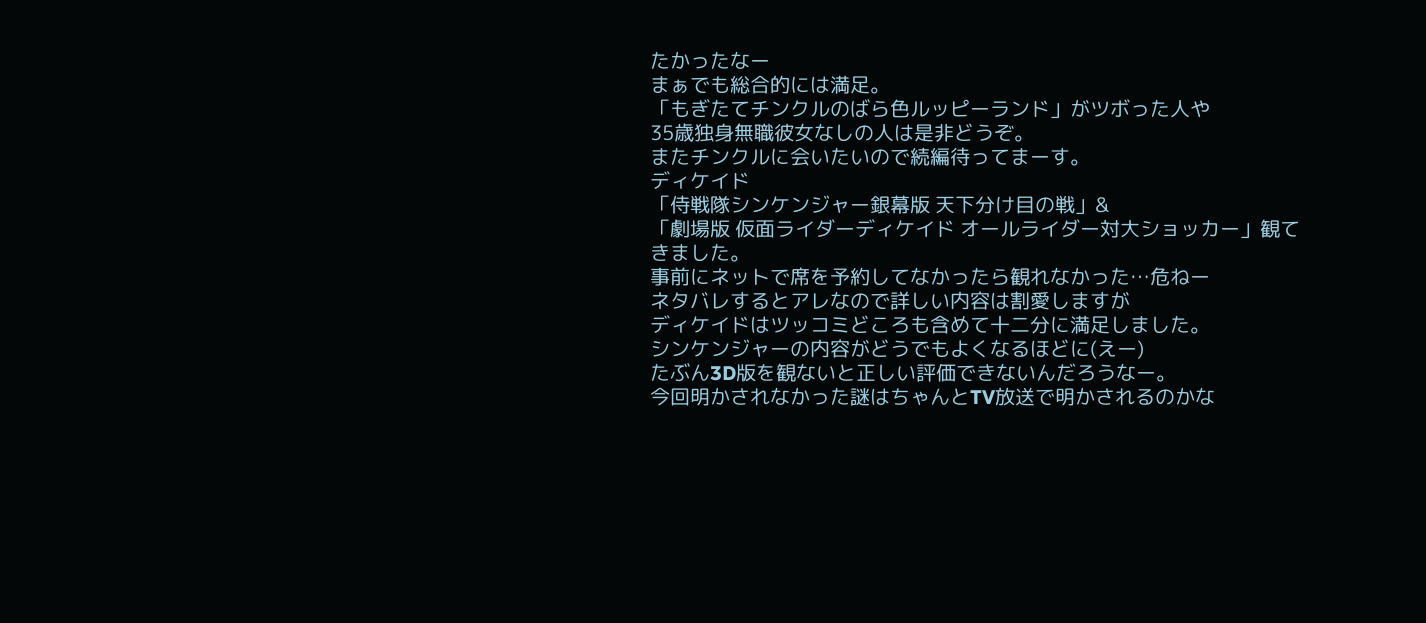たかったなー
まぁでも総合的には満足。
「もぎたてチンクルのばら色ルッピーランド」がツボった人や
35歳独身無職彼女なしの人は是非どうぞ。
またチンクルに会いたいので続編待ってまーす。
ディケイド
「侍戦隊シンケンジャー銀幕版 天下分け目の戦」&
「劇場版 仮面ライダーディケイド オールライダー対大ショッカー」観てきました。
事前にネットで席を予約してなかったら観れなかった…危ねー
ネタバレするとアレなので詳しい内容は割愛しますが
ディケイドはツッコミどころも含めて十二分に満足しました。
シンケンジャーの内容がどうでもよくなるほどに(えー)
たぶん3D版を観ないと正しい評価できないんだろうなー。
今回明かされなかった謎はちゃんとTV放送で明かされるのかな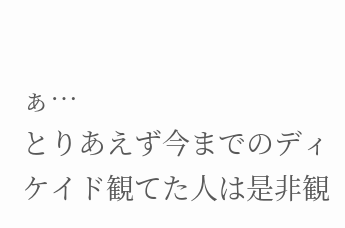ぁ…
とりあえず今までのディケイド観てた人は是非観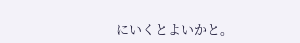にいくとよいかと。